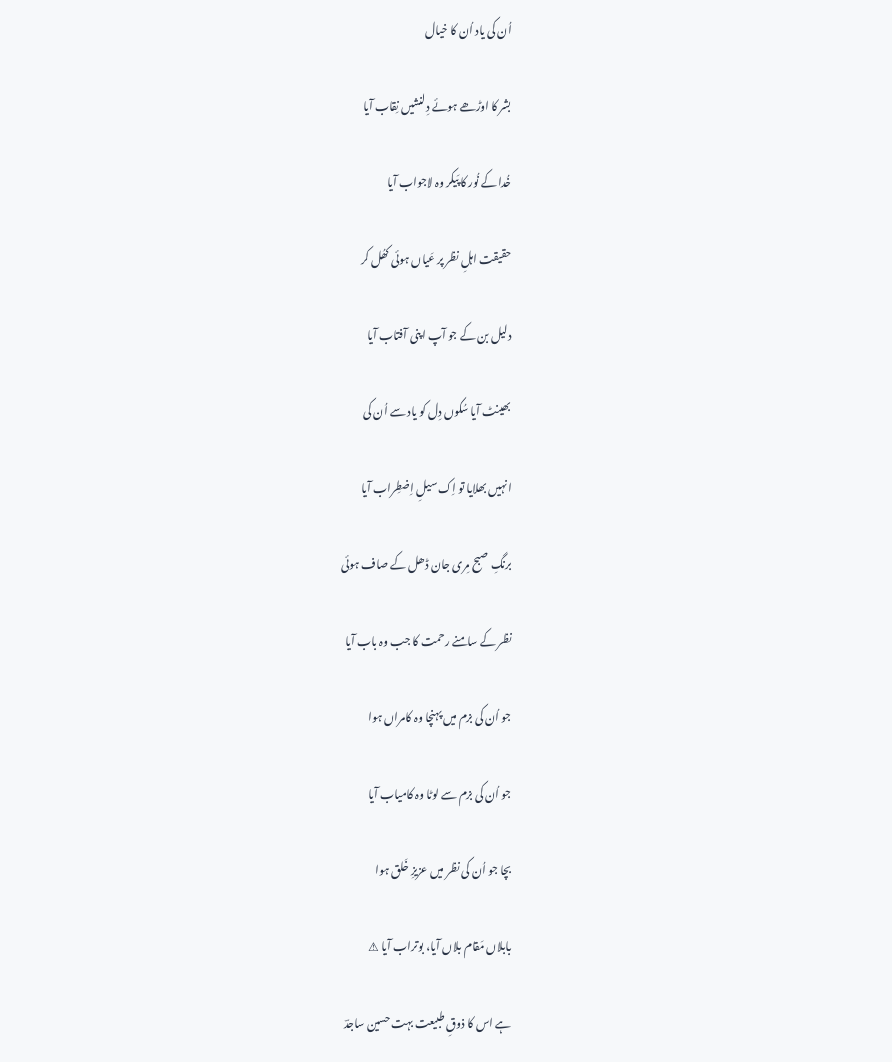اُن کی یاد اُن کا خیال

بشر کا اوڑھے ہوئے دِلنشیں نِقاب آیا

خُدا کے نُور کا پَیکر وہ لاجواب آیا

حقیقت اہلِ نظر پر عَیاں ہوئی کھُل کر

دلیل بن کے جو آپ اپنی آفتاب آیا

بھینٹ آیا سُکوں دِل کو یاد سے اُن کی

انہیں بھلایا تو اِک سیلِ اِضطِراب آیا

برنگِ صبح مِری جان ڈھل کے صاف ہوئی

نظر کے سامنے رحمت کا جب وہ باب آیا

جو اُن کی بزم میں پہنچا وہ کامراں ہوا

جو اُن کی بزم سے لوٹا وہ کامیاب آیا

بچا جو اُن کی نظر میں عزیزِ خَلق ہوا

بابلاں مَقام بلاں آیا، بوتراب آیا ⚠

ہے اس کا ذوقِ طبیعت بہت حسین ساجدؔ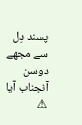پسند دِل سے مجھے دوسن آنجناب آیا ⚠